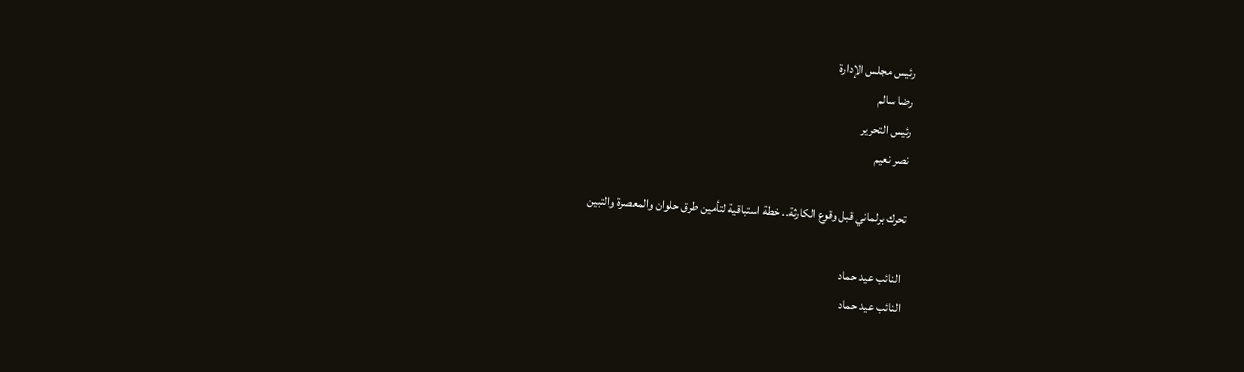رئيس مجلس الإدارة
رضا سالم
رئيس التحرير
نصر نعيم

تحرك برلماني قبل وقوع الكارثة.. خطة استباقية لتأمين طرق حلوان والمعصرة والتبين

 النائب عيد حماد
النائب عيد حماد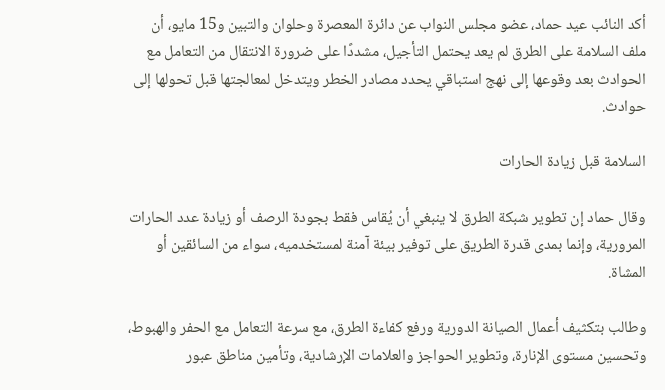أكد النائب عيد حماد، عضو مجلس النواب عن دائرة المعصرة وحلوان والتبين و15 مايو، أن ملف السلامة على الطرق لم يعد يحتمل التأجيل، مشددًا على ضرورة الانتقال من التعامل مع الحوادث بعد وقوعها إلى نهج استباقي يحدد مصادر الخطر ويتدخل لمعالجتها قبل تحولها إلى حوادث.

السلامة قبل زيادة الحارات

وقال حماد إن تطوير شبكة الطرق لا ينبغي أن يُقاس فقط بجودة الرصف أو زيادة عدد الحارات المرورية، وإنما بمدى قدرة الطريق على توفير بيئة آمنة لمستخدميه، سواء من السائقين أو المشاة.

وطالب بتكثيف أعمال الصيانة الدورية ورفع كفاءة الطرق، مع سرعة التعامل مع الحفر والهبوط، وتحسين مستوى الإنارة، وتطوير الحواجز والعلامات الإرشادية، وتأمين مناطق عبور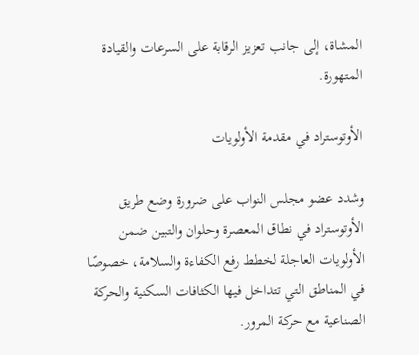المشاة، إلى جانب تعزيز الرقابة على السرعات والقيادة المتهورة.

الأوتوستراد في مقدمة الأولويات

وشدد عضو مجلس النواب على ضرورة وضع طريق الأوتوستراد في نطاق المعصرة وحلوان والتبين ضمن الأولويات العاجلة لخطط رفع الكفاءة والسلامة، خصوصًا في المناطق التي تتداخل فيها الكثافات السكنية والحركة الصناعية مع حركة المرور.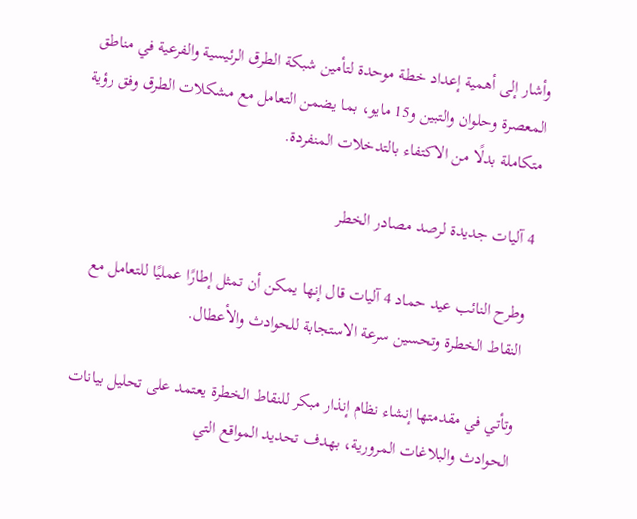وأشار إلى أهمية إعداد خطة موحدة لتأمين شبكة الطرق الرئيسية والفرعية في مناطق المعصرة وحلوان والتبين و15 مايو، بما يضمن التعامل مع مشكلات الطرق وفق رؤية متكاملة بدلًا من الاكتفاء بالتدخلات المنفردة.

4 آليات جديدة لرصد مصادر الخطر

وطرح النائب عيد حماد 4 آليات قال إنها يمكن أن تمثل إطارًا عمليًا للتعامل مع النقاط الخطرة وتحسين سرعة الاستجابة للحوادث والأعطال.

وتأتي في مقدمتها إنشاء نظام إنذار مبكر للنقاط الخطرة يعتمد على تحليل بيانات الحوادث والبلاغات المرورية، بهدف تحديد المواقع التي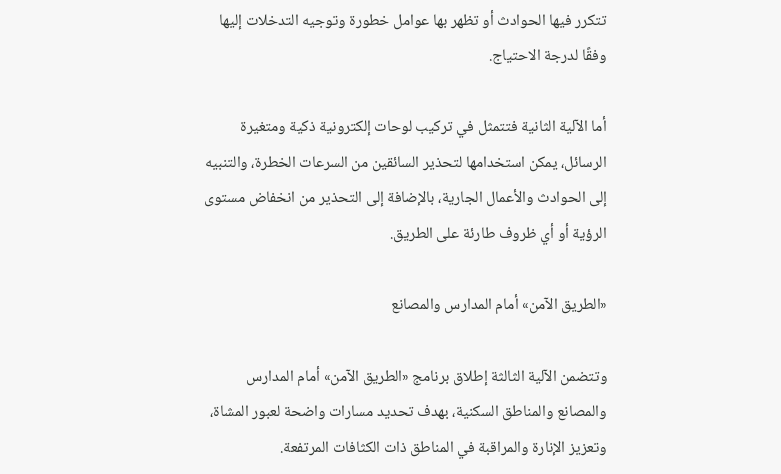تتكرر فيها الحوادث أو تظهر بها عوامل خطورة وتوجيه التدخلات إليها وفقًا لدرجة الاحتياج.

أما الآلية الثانية فتتمثل في تركيب لوحات إلكترونية ذكية ومتغيرة الرسائل، يمكن استخدامها لتحذير السائقين من السرعات الخطرة، والتنبيه إلى الحوادث والأعمال الجارية، بالإضافة إلى التحذير من انخفاض مستوى الرؤية أو أي ظروف طارئة على الطريق.

«الطريق الآمن» أمام المدارس والمصانع

وتتضمن الآلية الثالثة إطلاق برنامج «الطريق الآمن» أمام المدارس والمصانع والمناطق السكنية، بهدف تحديد مسارات واضحة لعبور المشاة، وتعزيز الإنارة والمراقبة في المناطق ذات الكثافات المرتفعة.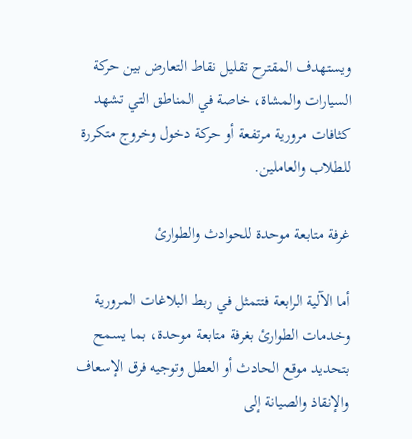ويستهدف المقترح تقليل نقاط التعارض بين حركة السيارات والمشاة، خاصة في المناطق التي تشهد كثافات مرورية مرتفعة أو حركة دخول وخروج متكررة للطلاب والعاملين.

غرفة متابعة موحدة للحوادث والطوارئ

أما الآلية الرابعة فتتمثل في ربط البلاغات المرورية وخدمات الطوارئ بغرفة متابعة موحدة، بما يسمح بتحديد موقع الحادث أو العطل وتوجيه فرق الإسعاف والإنقاذ والصيانة إلى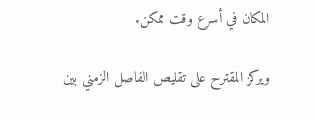المكان في أسرع وقت ممكن.

ويركز المقترح على تقليص الفاصل الزمني بين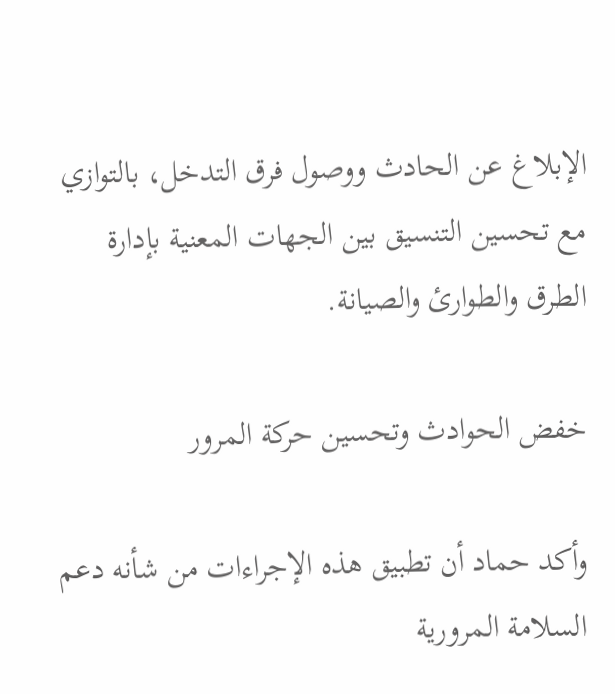الإبلاغ عن الحادث ووصول فرق التدخل، بالتوازي مع تحسين التنسيق بين الجهات المعنية بإدارة الطرق والطوارئ والصيانة.

خفض الحوادث وتحسين حركة المرور

وأكد حماد أن تطبيق هذه الإجراءات من شأنه دعم السلامة المرورية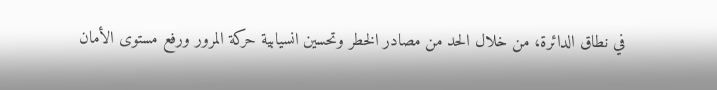في نطاق الدائرة، من خلال الحد من مصادر الخطر وتحسين انسيابية حركة المرور ورفع مستوى الأمان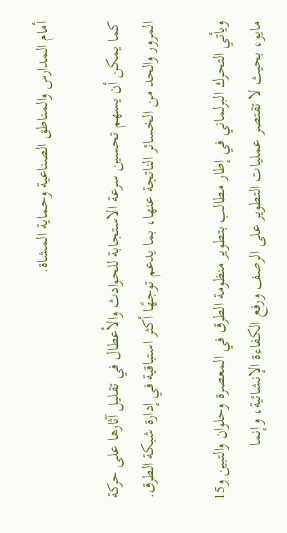أمام المدارس والمناطق الصناعية وحماية المشاة.

كما يمكن أن يسهم تحسين سرعة الاستجابة للحوادث والأعطال في تقليل آثارها على حركة المرور والحد من الخسائر الناتجة عنها، بما يدعم توجهًا أكثر استباقية في إدارة شبكة الطرق.

ويأتي التحرك البرلماني في إطار مطالب بتطوير منظومة الطرق في المعصرة وحلوان والتبين و15 مايو، بحيث لا تقتصر عمليات التطوير على الرصف ورفع الكفاءة الإنشائية، وإنما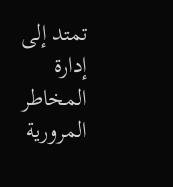تمتد إلى إدارة المخاطر المرورية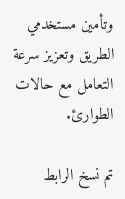وتأمين مستخدمي الطريق وتعزيز سرعة التعامل مع حالات الطوارئ.

تم نسخ الرابط